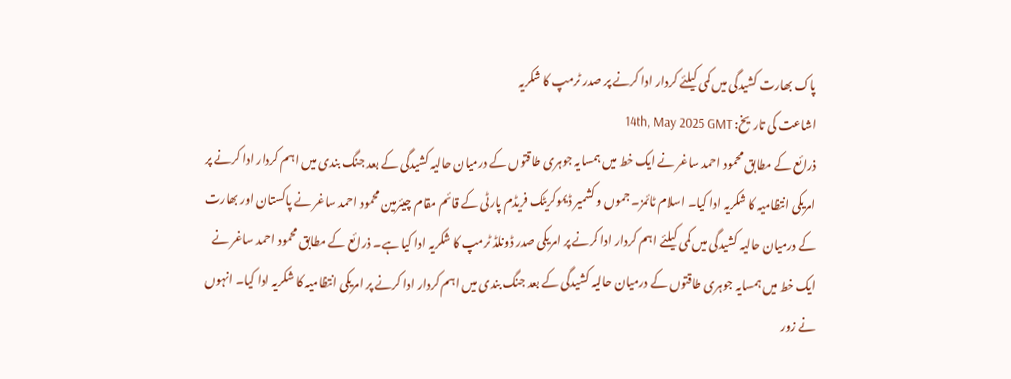پاک بھارت کشیدگی میں کمی کیلئے کردار ادا کرنے پر صدر ٹرمپ کا شکریہ
اشاعت کی تاریخ: 14th, May 2025 GMT
ذرائع کے مطابق محمود احمد ساغر نے ایک خط میں ہمسایہ جوہری طاقتوں کے درمیان حالیہ کشیدگی کے بعد جنگ بندی میں اہم کردار ادا کرنے پر امریکی انتظامیہ کا شکریہ ادا کیا۔ اسلام ٹائمز۔ جموں و کشمیر ڈیموکریٹک فریڈم پارٹی کے قائم مقام چیئرمین محمود احمد ساغر نے پاکستان اور بھارت کے درمیان حالیہ کشیدگی میں کمی کیلئے اہم کردار ادا کرنے پر امریکی صدر ڈونلڈ ٹرمپ کا شکریہ ادا کیا ہے۔ ذرائع کے مطابق محمود احمد ساغر نے ایک خط میں ہمسایہ جوہری طاقتوں کے درمیان حالیہ کشیدگی کے بعد جنگ بندی میں اہم کردار ادا کرنے پر امریکی انتظامیہ کا شکریہ ادا کیا۔ انہوں نے زور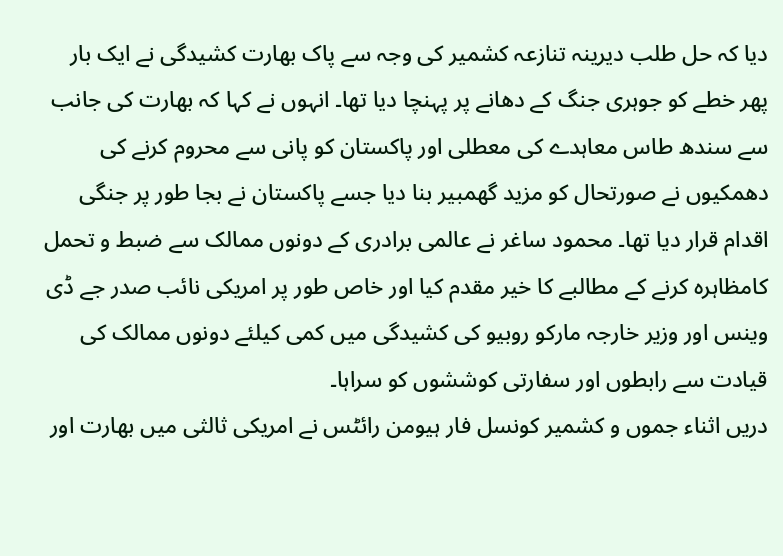دیا کہ حل طلب دیرینہ تنازعہ کشمیر کی وجہ سے پاک بھارت کشیدگی نے ایک بار پھر خطے کو جوہری جنگ کے دھانے پر پہنچا دیا تھا۔ انہوں نے کہا کہ بھارت کی جانب سے سندھ طاس معاہدے کی معطلی اور پاکستان کو پانی سے محروم کرنے کی دھمکیوں نے صورتحال کو مزید گھمبیر بنا دیا جسے پاکستان نے بجا طور پر جنگی اقدام قرار دیا تھا۔ محمود ساغر نے عالمی برادری کے دونوں ممالک سے ضبط و تحمل کامظاہرہ کرنے کے مطالبے کا خیر مقدم کیا اور خاص طور پر امریکی نائب صدر جے ڈی وینس اور وزیر خارجہ مارکو روبیو کی کشیدگی میں کمی کیلئے دونوں ممالک کی قیادت سے رابطوں اور سفارتی کوششوں کو سراہا۔
دریں اثناء جموں و کشمیر کونسل فار ہیومن رائٹس نے امریکی ثالثی میں بھارت اور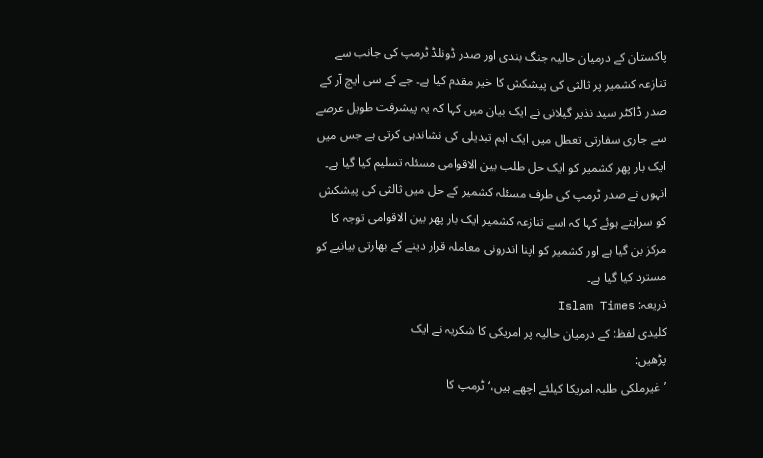پاکستان کے درمیان حالیہ جنگ بندی اور صدر ڈونلڈ ٹرمپ کی جانب سے تنازعہ کشمیر پر ثالثی کی پیشکش کا خیر مقدم کیا ہے۔ جے کے سی ایچ آر کے صدر ڈاکٹر سید نذیر گیلانی نے ایک بیان میں کہا کہ یہ پیشرفت طویل عرصے سے جاری سفارتی تعطل میں ایک اہم تبدیلی کی نشاندہی کرتی ہے جس میں ایک بار پھر کشمیر کو ایک حل طلب بین الاقوامی مسئلہ تسلیم کیا گیا ہے۔ انہوں نے صدر ٹرمپ کی طرف مسئلہ کشمیر کے حل میں ثالثی کی پیشکش کو سراہتے ہوئے کہا کہ اسے تنازعہ کشمیر ایک بار پھر بین الاقوامی توجہ کا مرکز بن گیا ہے اور کشمیر کو اپنا اندرونی معاملہ قرار دینے کے بھارتی بیانیے کو مسترد کیا گیا ہے۔
ذریعہ: Islam Times
کلیدی لفظ: کے درمیان حالیہ پر امریکی کا شکریہ نے ایک
پڑھیں:
’غیرملکی طلبہ امریکا کیلئے اچھے ہیں،‘ ٹرمپ کا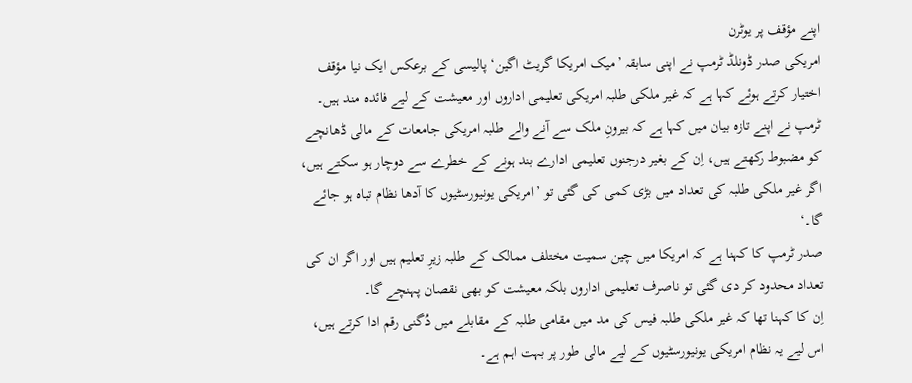اپنے مؤقف پر یوٹرن
امریکی صدر ڈونلڈ ٹرمپ نے اپنی سابقہ ’میک امریکا گریٹ اگین‘ پالیسی کے برعکس ایک نیا مؤقف اختیار کرتے ہوئے کہا ہے کہ غیر ملکی طلبہ امریکی تعلیمی اداروں اور معیشت کے لیے فائدہ مند ہیں۔
ٹرمپ نے اپنے تازہ بیان میں کہا ہے کہ بیرونِ ملک سے آنے والے طلبہ امریکی جامعات کے مالی ڈھانچے کو مضبوط رکھتے ہیں، اِن کے بغیر درجنوں تعلیمی ادارے بند ہونے کے خطرے سے دوچار ہو سکتے ہیں، اگر غیر ملکی طلبہ کی تعداد میں بڑی کمی کی گئی تو ’امریکی یونیورسٹیوں کا آدھا نظام تباہ ہو جائے گا۔‘
صدر ٹرمپ کا کہنا ہے کہ امریکا میں چین سمیت مختلف ممالک کے طلبہ زیرِ تعلیم ہیں اور اگر ان کی تعداد محدود کر دی گئی تو ناصرف تعلیمی اداروں بلکہ معیشت کو بھی نقصان پہنچے گا۔
اِن کا کہنا تھا کہ غیر ملکی طلبہ فیس کی مد میں مقامی طلبہ کے مقابلے میں دُگنی رقم ادا کرتے ہیں، اس لیے یہ نظام امریکی یونیورسٹیوں کے لیے مالی طور پر بہت اہم ہے۔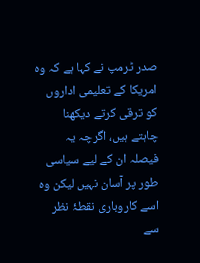صدر ٹرمپ نے کہا ہے کہ وہ امریکا کے تعلیمی اداروں کو ترقی کرتے دیکھنا چاہتے ہیں، اگرچہ یہ فیصلہ ان کے لیے سیاسی طور پر آسان نہیں لیکن وہ اسے کاروباری نقطۂ نظر سے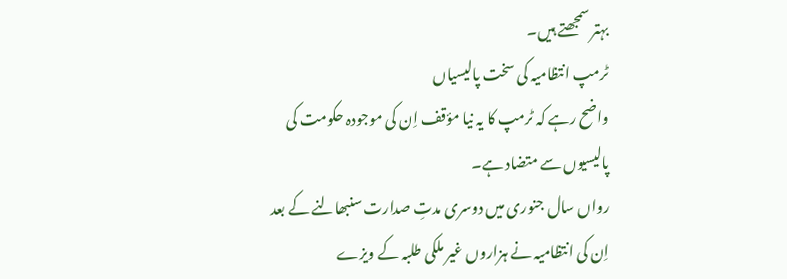بہتر سمجھتے ہیں۔
ٹرمپ انتظامیہ کی سخت پالیسیاں
واضح رہے کہ ٹرمپ کا یہ نیا مؤقف اِن کی موجودہ حکومت کی پالیسیوں سے متضاد ہے۔
رواں سال جنوری میں دوسری مدتِ صدارت سنبھالنے کے بعد اِن کی انتظامیہ نے ہزاروں غیر ملکی طلبہ کے ویزے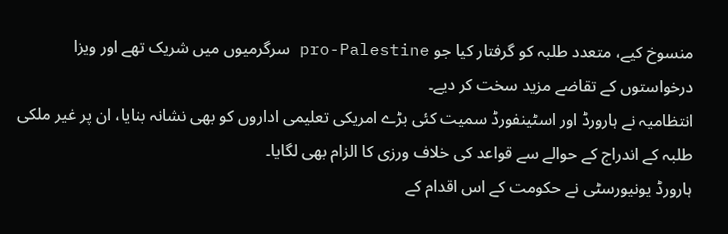منسوخ کیے، متعدد طلبہ کو گرفتار کیا جو pro-Palestine سرگرمیوں میں شریک تھے اور ویزا درخواستوں کے تقاضے مزید سخت کر دیے۔
انتظامیہ نے ہارورڈ اور اسٹینفورڈ سمیت کئی بڑے امریکی تعلیمی اداروں کو بھی نشانہ بنایا، ان پر غیر ملکی طلبہ کے اندراج کے حوالے سے قواعد کی خلاف ورزی کا الزام بھی لگایا۔
ہارورڈ یونیورسٹی نے حکومت کے اس اقدام کے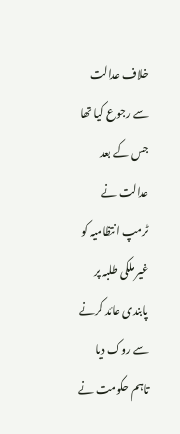خلاف عدالت سے رجوع کیا تھا جس کے بعد عدالت نے ٹرمپ انتظامیہ کو غیر ملکی طلبہ پر پابندی عائد کرنے سے روک دیا تاہم حکومت نے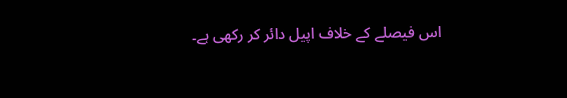اس فیصلے کے خلاف اپیل دائر کر رکھی ہے۔